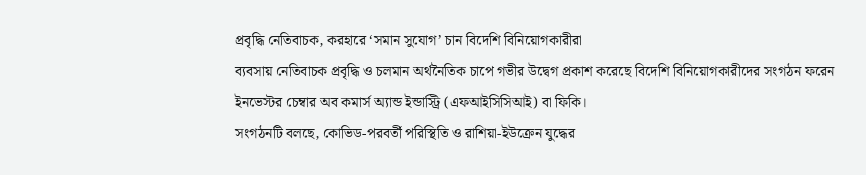প্রবৃদ্ধি নেতিবাচক, করহারে ‘সমান সুযোগ’ চান বিদেশি বিনিয়োগকারীরা
ব্যবসায় নেতিবাচক প্রবৃদ্ধি ও চলমান অর্থনৈতিক চাপে গভীর উদ্বেগ প্রকাশ করেছে বিদেশি বিনিয়োগকারীদের সংগঠন ফরেন ইনভেস্টর চেম্বার অব কমার্স অ্যান্ড ইন্ডাস্ট্রি (এফআইসিসিআই) বা ফিকি।
সংগঠনটি বলছে, কোভিড-পরবর্তী পরিস্থিতি ও রাশিয়া-ইউক্রেন যুদ্ধের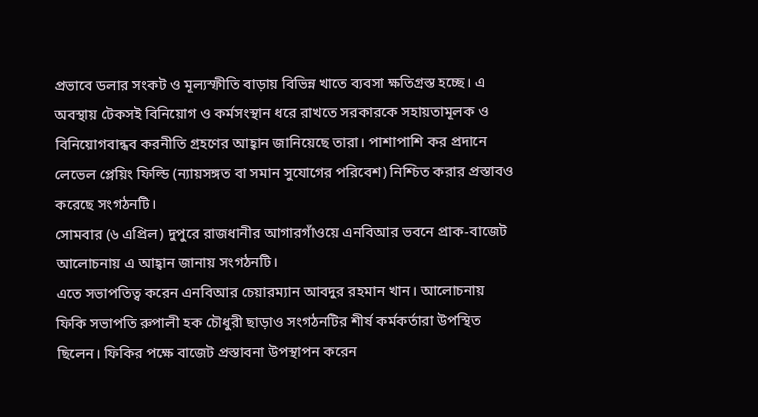প্রভাবে ডলার সংকট ও মূল্যস্ফীতি বাড়ায় বিভিন্ন খাতে ব্যবসা ক্ষতিগ্রস্ত হচ্ছে। এ অবস্থায় টেকসই বিনিয়োগ ও কর্মসংস্থান ধরে রাখতে সরকারকে সহায়তামূলক ও বিনিয়োগবান্ধব করনীতি গ্রহণের আহ্বান জানিয়েছে তারা। পাশাপাশি কর প্রদানে লেভেল প্লেয়িং ফিল্ডি (ন্যায়সঙ্গত বা সমান সুযোগের পরিবেশ) নিশ্চিত করার প্রস্তাবও করেছে সংগঠনটি।
সোমবার (৬ এপ্রিল) দুপুরে রাজধানীর আগারগাঁওয়ে এনবিআর ভবনে প্রাক-বাজেট আলোচনায় এ আহ্বান জানায় সংগঠনটি।
এতে সভাপতিত্ব করেন এনবিআর চেয়ারম্যান আবদুর রহমান খান। আলোচনায় ফিকি সভাপতি রুপালী হক চৌধুরী ছাড়াও সংগঠনটির শীর্ষ কর্মকর্তারা উপস্থিত ছিলেন। ফিকির পক্ষে বাজেট প্রস্তাবনা উপস্থাপন করেন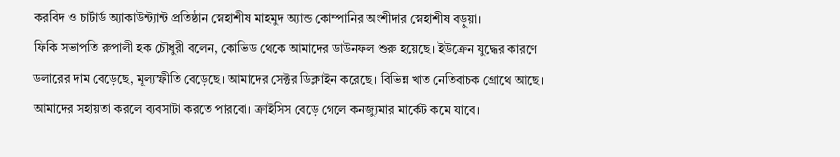করবিদ ও চার্টার্ড অ্যাকাউন্ট্যান্ট প্রতিষ্ঠান স্নেহাশীষ মাহমুদ অ্যান্ড কোম্পানির অংশীদার স্নেহাশীষ বড়ুয়া।
ফিকি সভাপতি রুপালী হক চৌধুরী বলেন, কোভিড থেকে আমাদের ডাউনফল শুরু হয়েছে। ইউক্রেন যুদ্ধের কারণে ডলারের দাম বেড়েছে, মূল্যস্ফীতি বেড়েছে। আমাদের সেক্টর ডিক্লাইন করেছে। বিভিন্ন খাত নেতিবাচক গ্রোথে আছে। আমাদের সহায়তা করলে ব্যবসাটা করতে পারবো। ক্রাইসিস বেড়ে গেলে কনজ্যুমার মার্কেট কমে যাবে।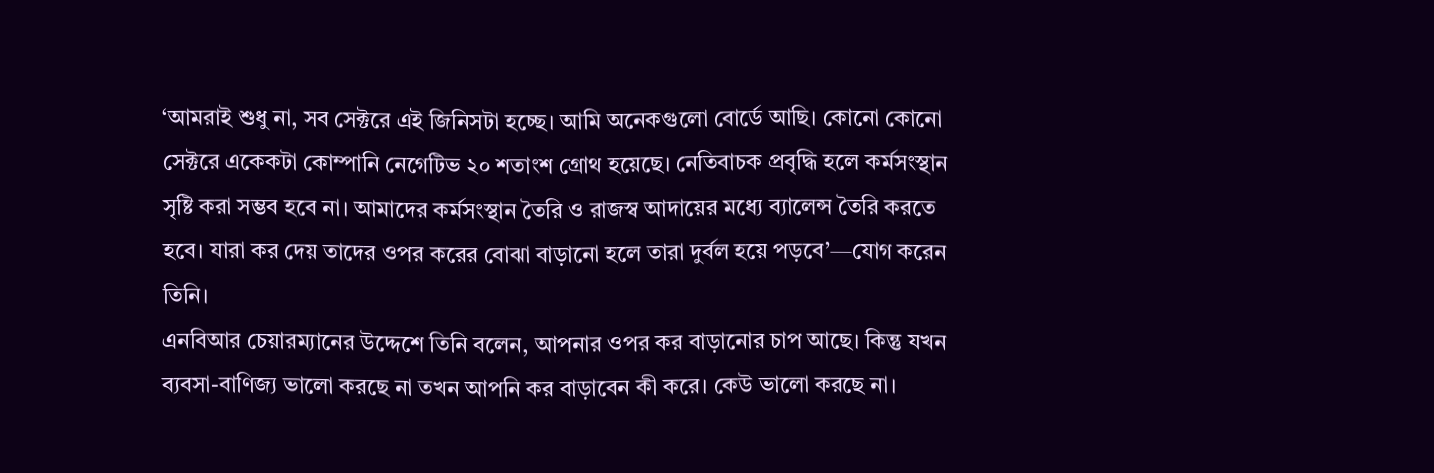‘আমরাই শুধু না, সব সেক্টরে এই জিনিসটা হচ্ছে। আমি অনেকগুলো বোর্ডে আছি। কোনো কোনো সেক্টরে একেকটা কোম্পানি নেগেটিভ ২০ শতাংশ গ্রোথ হয়েছে। নেতিবাচক প্রবৃদ্ধি হলে কর্মসংস্থান সৃষ্টি করা সম্ভব হবে না। আমাদের কর্মসংস্থান তৈরি ও রাজস্ব আদায়ের মধ্যে ব্যালেন্স তৈরি করতে হবে। যারা কর দেয় তাদের ওপর করের বোঝা বাড়ানো হলে তারা দুর্বল হয়ে পড়বে’—যোগ করেন তিনি।
এনবিআর চেয়ারম্যানের উদ্দেশে তিনি বলেন, আপনার ওপর কর বাড়ানোর চাপ আছে। কিন্তু যখন ব্যবসা-বাণিজ্য ভালো করছে না তখন আপনি কর বাড়াবেন কী করে। কেউ ভালো করছে না।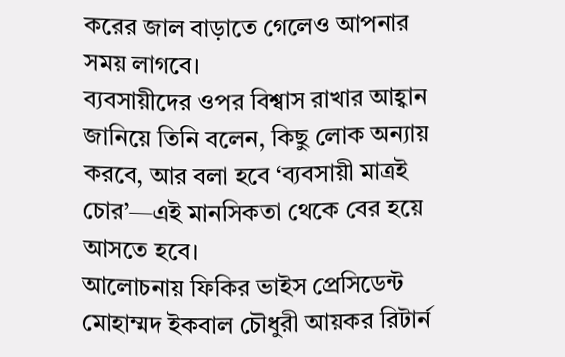করের জাল বাড়াতে গেলেও আপনার সময় লাগবে।
ব্যবসায়ীদের ওপর বিশ্বাস রাখার আহ্বান জানিয়ে তিনি বলেন, কিছু লোক অন্যায় করবে, আর বলা হবে ‘ব্যবসায়ী মাত্রই চোর’—এই মানসিকতা থেকে বের হয়ে আসতে হবে।
আলোচনায় ফিকির ভাইস প্রেসিডেন্ট মোহাম্মদ ইকবাল চৌধুরী আয়কর রিটার্ন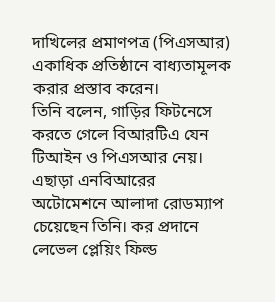দাখিলের প্রমাণপত্র (পিএসআর) একাধিক প্রতিষ্ঠানে বাধ্যতামূলক করার প্রস্তাব করেন।
তিনি বলেন, গাড়ির ফিটনেসে করতে গেলে বিআরটিএ যেন টিআইন ও পিএসআর নেয়। এছাড়া এনবিআরের অটোমেশনে আলাদা রোডম্যাপ চেয়েছেন তিনি। কর প্রদানে লেভেল প্লেয়িং ফিল্ড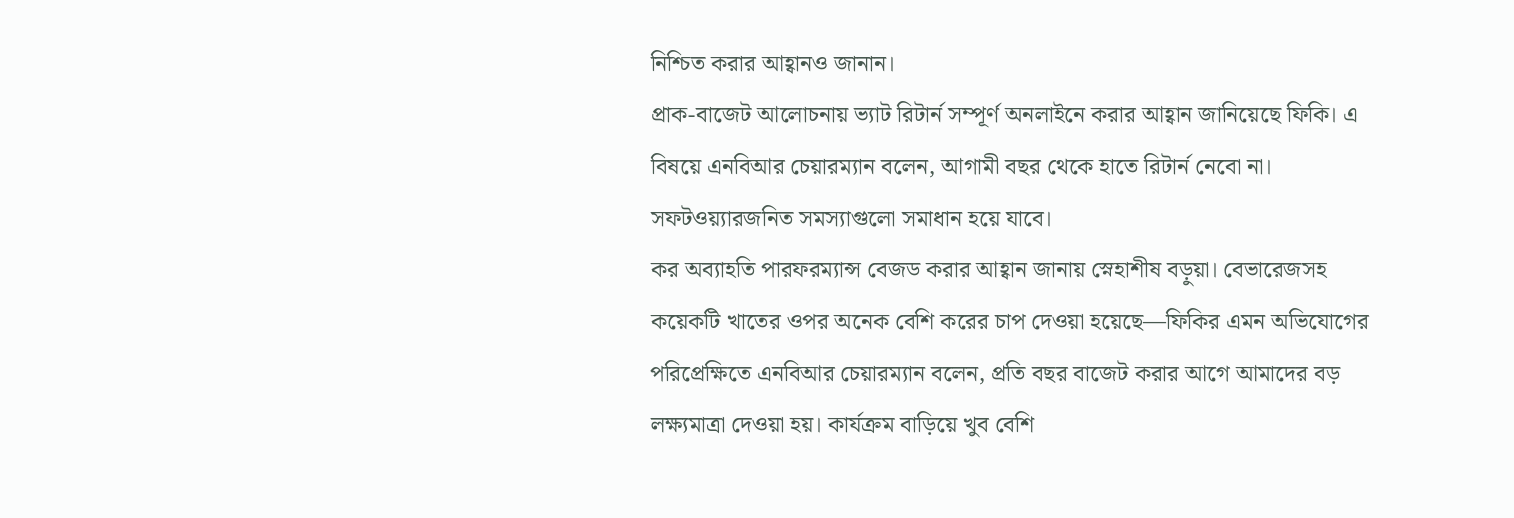নিশ্চিত করার আহ্বানও জানান।
প্রাক-বাজেট আলোচনায় ভ্যাট রিটার্ন সম্পূর্ণ অনলাইনে করার আহ্বান জানিয়েছে ফিকি। এ বিষয়ে এনবিআর চেয়ারম্যান বলেন, আগামী বছর থেকে হাতে রিটার্ন নেবো না। সফটওয়্যারজনিত সমস্যাগুলো সমাধান হয়ে যাবে।
কর অব্যাহতি পারফরম্যান্স বেজড করার আহ্বান জানায় স্নেহাশীষ বড়ুয়া। বেভারেজসহ কয়েকটি খাতের ওপর অনেক বেশি করের চাপ দেওয়া হয়েছে—ফিকির এমন অভিযোগের পরিপ্রেক্ষিতে এনবিআর চেয়ারম্যান বলেন, প্রতি বছর বাজেট করার আগে আমাদের বড় লক্ষ্যমাত্রা দেওয়া হয়। কার্যক্রম বাড়িয়ে খুব বেশি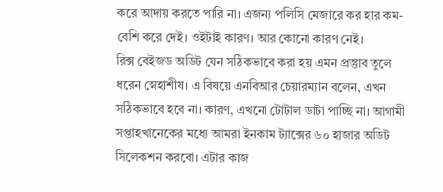করে আদায় করতে পারি না। এজন্য পলিসি মেজারে কর হার কম-বেশি করে দেই। ওইটাই কারণ। আর কোনো কারণ নেই।
রিক্স বেইজড অডিট যেন সঠিকভাবে করা হয় এমন প্রস্তুাব তুলে ধরেন স্নেহাশীষ। এ বিষয়ে এনবিআর চেয়ারম্যান বলেন, এখন সঠিকভাবে হবে না। কারণ, এখনো টোটাল ডাটা পাচ্ছি না। আগামী সপ্তাহখানেকের মধ্যে আমরা ইনকাম ট্যাক্সের ৬০ হাজার অডিট সিলেকশন করবো। এটার কাজ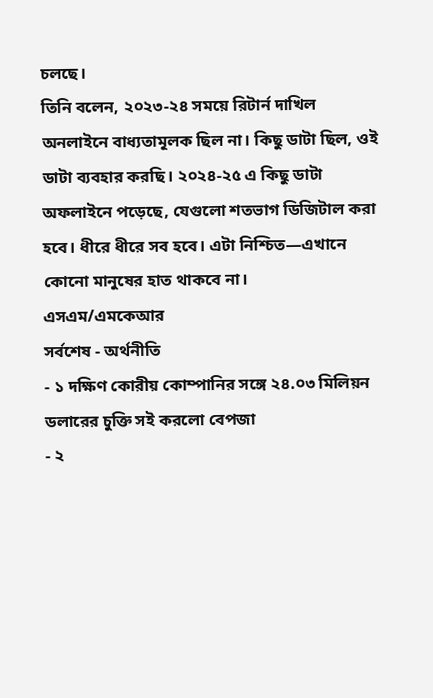চলছে।
তিনি বলেন, ২০২৩-২৪ সময়ে রিটার্ন দাখিল অনলাইনে বাধ্যতামূলক ছিল না। কিছু ডাটা ছিল, ওই ডাটা ব্যবহার করছি। ২০২৪-২৫ এ কিছু ডাটা অফলাইনে পড়েছে, যেগুলো শতভাগ ডিজিটাল করা হবে। ধীরে ধীরে সব হবে। এটা নিশ্চিত—এখানে কোনো মানুষের হাত থাকবে না।
এসএম/এমকেআর
সর্বশেষ - অর্থনীতি
- ১ দক্ষিণ কোরীয় কোম্পানির সঙ্গে ২৪.০৩ মিলিয়ন ডলারের চুক্তি সই করলো বেপজা
- ২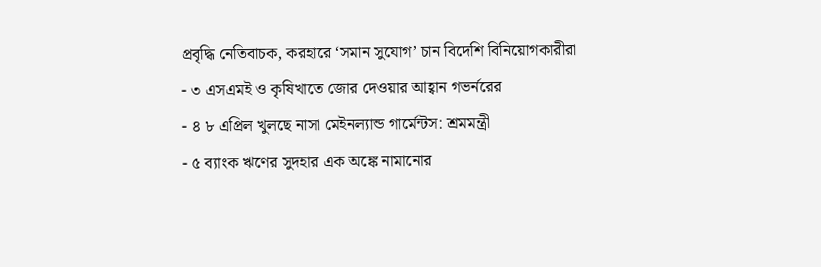প্রবৃদ্ধি নেতিবাচক, করহারে ‘সমান সুযোগ’ চান বিদেশি বিনিয়োগকারীরা
- ৩ এসএমই ও কৃষিখাতে জোর দেওয়ার আহ্বান গভর্নরের
- ৪ ৮ এপ্রিল খুলছে নাসা মেইনল্যান্ড গার্মেন্টস: শ্রমমন্ত্রী
- ৫ ব্যাংক ঋণের সুদহার এক অঙ্কে নামানোর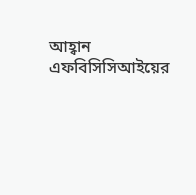আহ্বান এফবিসিসিআইয়ের